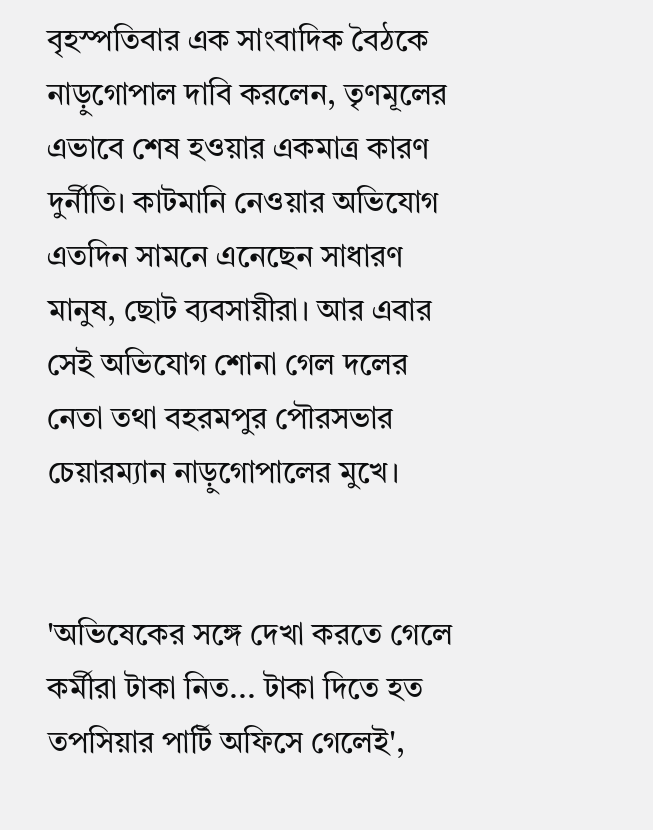বৃহস্পতিবার এক সাংবাদিক বৈঠকে নাড়ুগোপাল দাবি করলেন, তৃণমূলের এভাবে শেষ হওয়ার একমাত্র কারণ দুর্নীতি। কাটমানি নেওয়ার অভিযোগ এতদিন সামনে এনেছেন সাধারণ মানুষ, ছোট ব্যবসায়ীরা। আর এবার সেই অভিযোগ শোনা গেল দলের নেতা তথা বহরমপুর পৌরসভার চেয়ারম্যান নাড়ুগোপালের মুখে।


'অভিষেকের সঙ্গে দেখা করতে গেলে কর্মীরা টাকা নিত... টাকা দিতে হত তপসিয়ার পার্টি অফিসে গেলেই',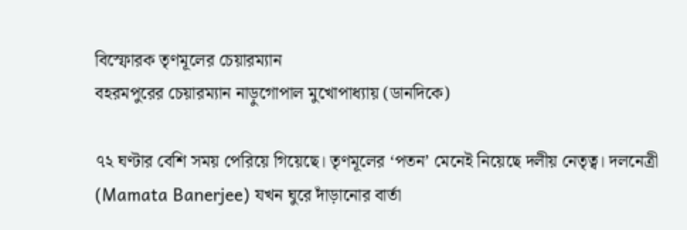বিস্ফোরক তৃণমূলের চেয়ারম্যান
বহরমপুরের চেয়ারম্যান নাড়ুগোপাল মুখোপাধ্যায় (ডানদিকে)

৭২ ঘণ্টার বেশি সময় পেরিয়ে গিয়েছে। তৃণমূলের ‘পতন’ মেনেই নিয়েছে দলীয় নেতৃত্ব। দলনেত্রী (Mamata Banerjee) যখন ঘুরে দাঁড়ানোর বার্তা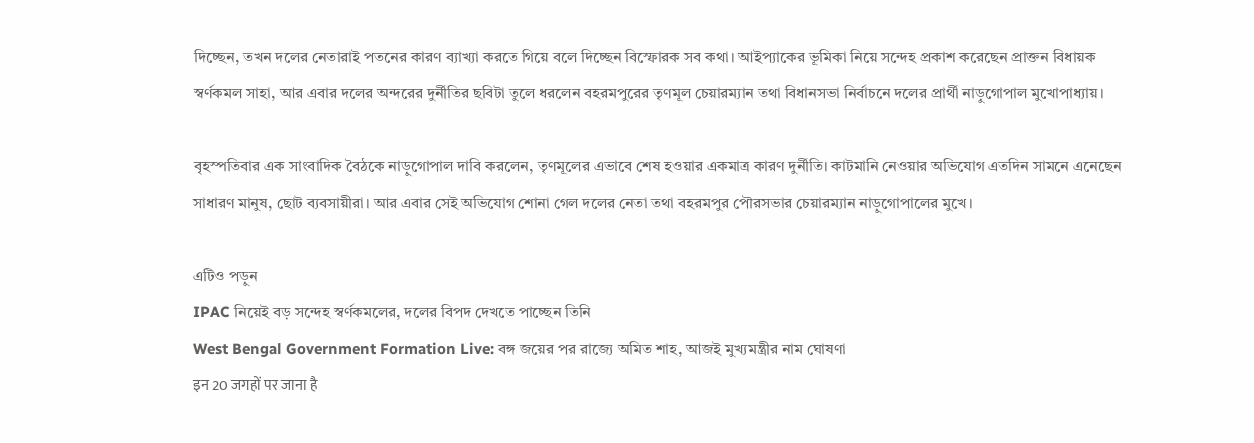দিচ্ছেন, তখন দলের নেতারাই পতনের কারণ ব্যাখ্যা করতে গিয়ে বলে দিচ্ছেন বিস্ফোরক সব কথা। আইপ্যাকের ভূমিকা নিয়ে সন্দেহ প্রকাশ করেছেন প্রাক্তন বিধায়ক স্বর্ণকমল সাহা, আর এবার দলের অন্দরের দুর্নীতির ছবিটা তুলে ধরলেন বহরমপুরের তৃণমূল চেয়ারম্যান তথা বিধানসভা নির্বাচনে দলের প্রার্থী নাড়ুগোপাল মুখোপাধ্যায়।

বৃহস্পতিবার এক সাংবাদিক বৈঠকে নাড়ুগোপাল দাবি করলেন, তৃণমূলের এভাবে শেষ হওয়ার একমাত্র কারণ দুর্নীতি। কাটমানি নেওয়ার অভিযোগ এতদিন সামনে এনেছেন সাধারণ মানুষ, ছোট ব্যবসায়ীরা। আর এবার সেই অভিযোগ শোনা গেল দলের নেতা তথা বহরমপুর পৌরসভার চেয়ারম্যান নাড়ুগোপালের মুখে।

এটিও পড়ুন
IPAC নিয়েই বড় সন্দেহ স্বর্ণকমলের, দলের বিপদ দেখতে পাচ্ছেন তিনি
West Bengal Government Formation Live: বঙ্গ জয়ের পর রাজ্যে অমিত শাহ, আজই মুখ্যমন্ত্রীর নাম ঘোষণা
इन 20 जगहों पर जाना है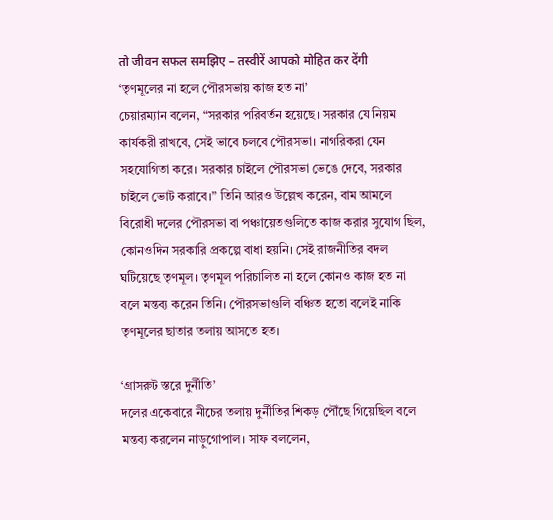तो जीवन सफल समझिए – तस्वीरें आपको मोहित कर देंगी
‘তৃণমূলের না হলে পৌরসভায় কাজ হত না’
চেয়ারম্যান বলেন, “সরকার পরিবর্তন হয়েছে। সরকার যে নিয়ম কার্যকরী রাখবে, সেই ভাবে চলবে পৌরসভা। নাগরিকরা যেন সহযোগিতা করে। সরকার চাইলে পৌরসভা ভেঙে দেবে, সরকার চাইলে ভোট করাবে।” তিনি আরও উল্লেখ করেন, বাম আমলে বিরোধী দলের পৌরসভা বা পঞ্চায়েতগুলিতে কাজ করার সুযোগ ছিল, কোনওদিন সরকারি প্রকল্পে বাধা হয়নি। সেই রাজনীতির বদল ঘটিয়েছে তৃণমূল। তৃণমূল পরিচালিত না হলে কোনও কাজ হত না বলে মন্তব্য করেন তিনি। পৌরসভাগুলি বঞ্চিত হতো বলেই নাকি তৃণমূলের ছাতার তলায় আসতে হত।

‘গ্রাসরুট স্তরে দুর্নীতি’
দলের একেবারে নীচের তলায় দুর্নীতির শিকড় পৌঁছে গিয়েছিল বলে মন্তব্য করলেন নাড়ুগোপাল। সাফ বললেন,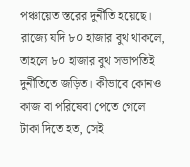পঞ্চায়েত স্তরের দুর্নীতি হয়েছে। রাজ্যে যদি ৮০ হাজার বুথ থাকলে, তাহলে ৮০ হাজার বুথ সভাপতিই দুর্নীতিতে জড়িত। কীভাবে কোনও কাজ বা পরিষেবা পেতে গেলে টাকা দিতে হত, সেই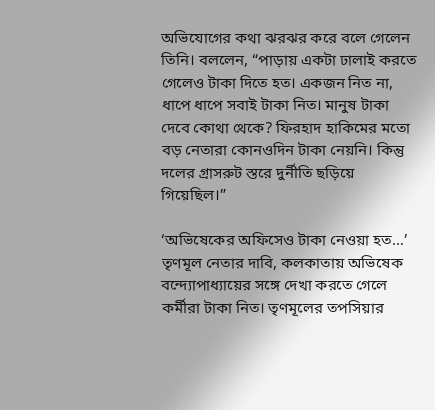অভিযোগের কথা ঝরঝর করে বলে গেলেন তিনি। বললেন, “পাড়ায় একটা ঢালাই করতে গেলেও টাকা দিতে হত। একজন নিত না, ধাপে ধাপে সবাই টাকা নিত। মানুষ টাকা দেবে কোথা থেকে? ফিরহাদ হাকিমের মতো বড় নেতারা কোনওদিন টাকা নেয়নি। কিন্তু দলের গ্রাসরুট স্তরে দুর্নীতি ছড়িয়ে গিয়েছিল।”

‘অভিষেকের অফিসেও টাকা নেওয়া হত…’
তৃণমূল নেতার দাবি, কলকাতায় অভিষেক বন্দ্যোপাধ্যায়ের সঙ্গে দেখা করতে গেলে কর্মীরা টাকা নিত। তৃণমূলের তপসিয়ার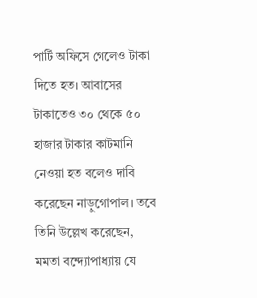পার্টি অফিসে গেলেও টাকা দিতে হত। আবাসের টাকাতেও ৩০ থেকে ৫০ হাজার টাকার কাটমানি নেওয়া হত বলেও দাবি করেছেন নাড়ুগোপাল। তবে তিনি উল্লেখ করেছেন, মমতা বন্দ্যোপাধ্যায় যে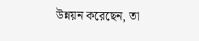উন্নয়ন করেছেন, তা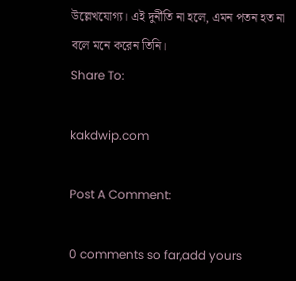উল্লেখযোগ্য। এই দুর্নীতি না হলে, এমন পতন হত না বলে মনে করেন তিনি।
Share To:

kakdwip.com

Post A Comment:

0 comments so far,add yours